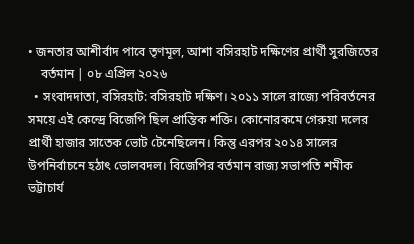• জনতার আশীর্বাদ পাবে তৃণমূল, আশা বসিরহাট দক্ষিণের প্রার্থী সুরজিতের
    বর্তমান | ০৮ এপ্রিল ২০২৬
  • সংবাদদাতা, বসিরহাট: বসিরহাট দক্ষিণ। ২০১১ সালে রাজ্যে পরিবর্তনের সময়ে এই কেন্দ্রে বিজেপি ছিল প্রান্তিক শক্তি। কোনোরকমে গেরুয়া দলের প্রার্থী হাজার সাতেক ভোট টেনেছিলেন। কিন্তু এরপর ২০১৪ সালের উপনির্বাচনে হঠাৎ ভোলবদল। বিজেপির বর্তমান রাজ্য সভাপতি শমীক ভট্টাচার্য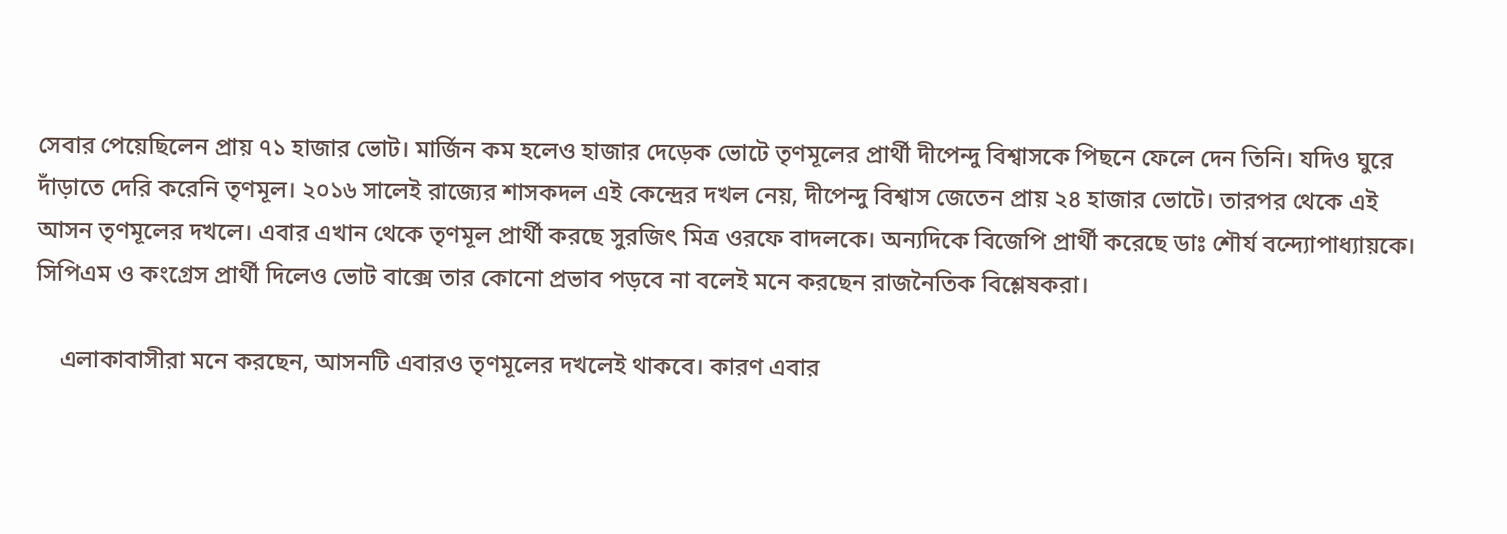সেবার পেয়েছিলেন প্রায় ৭১ হাজার ভোট। মার্জিন কম হলেও হাজার দেড়েক ভোটে তৃণমূলের প্রার্থী দীপেন্দু বিশ্বাসকে পিছনে ফেলে দেন তিনি। যদিও ঘুরে দাঁড়াতে দেরি করেনি তৃণমূল। ২০১৬ সালেই রাজ্যের শাসকদল এই কেন্দ্রের দখল নেয়, দীপেন্দু বিশ্বাস জেতেন প্রায় ২৪ হাজার ভোটে। তারপর থেকে এই আসন তৃণমূলের দখলে। এবার এখান থেকে তৃণমূল প্রার্থী করছে সুরজিৎ মিত্র ওরফে বাদলকে। অন্যদিকে বিজেপি প্রার্থী করেছে ডাঃ শৌর্য বন্দ্যোপাধ্যায়কে। সিপিএম ও কংগ্রেস প্রার্থী দিলেও ভোট বাক্সে তার কোনো প্রভাব পড়বে না বলেই মনে করছেন রাজনৈতিক বিশ্লেষকরা।

    এলাকাবাসীরা মনে করছেন, আসনটি এবারও তৃণমূলের দখলেই থাকবে। কারণ এবার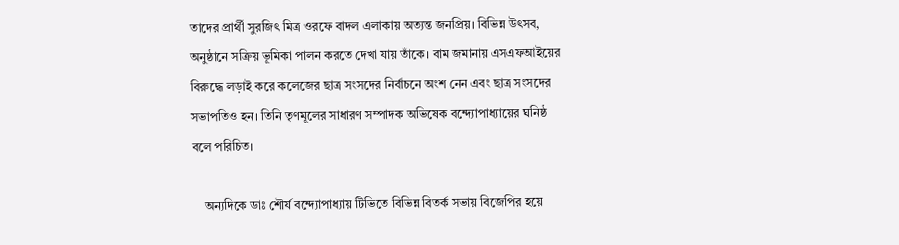তাদের প্রার্থী সুরজিৎ মিত্র ওরফে বাদল এলাকায় অত্যন্ত জনপ্রিয়। বিভিন্ন উৎসব, অনুষ্ঠানে সক্রিয় ভূমিকা পালন করতে দেখা যায় তাঁকে। বাম জমানায় এসএফআইয়ের বিরুদ্ধে লড়াই করে কলেজের ছাত্র সংসদের নির্বাচনে অংশ নেন এবং ছাত্র সংসদের সভাপতিও হন। তিনি তৃণমূলের সাধারণ সম্পাদক অভিষেক বন্দ্যোপাধ্যায়ের ঘনিষ্ঠ বলে পরিচিত।

    অন্যদিকে ডাঃ শৌর্য বন্দ্যোপাধ্যায় টিভিতে বিভিন্ন বিতর্ক সভায় বিজেপির হয়ে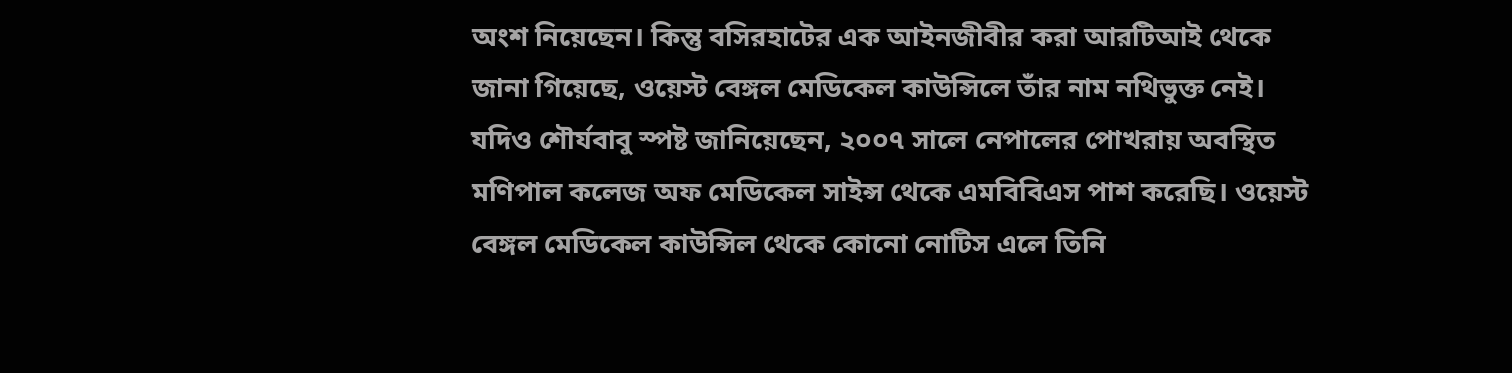অংশ নিয়েছেন। কিন্তু বসিরহাটের এক আইনজীবীর করা আরটিআই থেকে জানা গিয়েছে, ওয়েস্ট বেঙ্গল মেডিকেল কাউন্সিলে তাঁর নাম নথিভুক্ত নেই। যদিও শৌর্যবাবু স্পষ্ট জানিয়েছেন, ২০০৭ সালে নেপালের পোখরায় অবস্থিত মণিপাল কলেজ অফ মেডিকেল সাইন্স থেকে এমবিবিএস পাশ করেছি। ওয়েস্ট বেঙ্গল মেডিকেল কাউন্সিল থেকে কোনো নোটিস এলে তিনি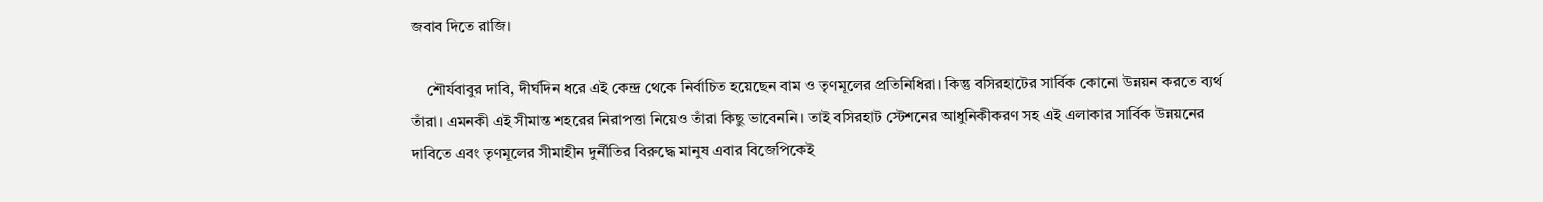জবাব দিতে রাজি।

    শৌর্যবাবুর দাবি, দীর্ঘদিন ধরে এই কেন্দ্র থেকে নির্বাচিত হয়েছেন বাম ও তৃণমূলের প্রতিনিধিরা। কিন্তু বসিরহাটের সার্বিক কোনো উন্নয়ন করতে ব্যর্থ তাঁরা। এমনকী এই সীমান্ত শহরের নিরাপত্তা নিয়েও তাঁরা কিছু ভাবেননি। তাই বসিরহাট স্টেশনের আধুনিকীকরণ সহ এই এলাকার সার্বিক উন্নয়নের দাবিতে এবং তৃণমূলের সীমাহীন দুর্নীতির বিরুদ্ধে মানুষ এবার বিজেপিকেই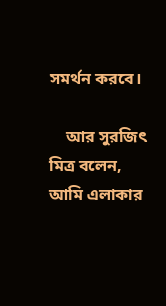সমর্থন করবে।

    আর সুরজিৎ মিত্র বলেন, আমি এলাকার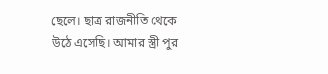ছেলে। ছাত্র রাজনীতি থেকে উঠে এসেছি। আমার স্ত্রী পুর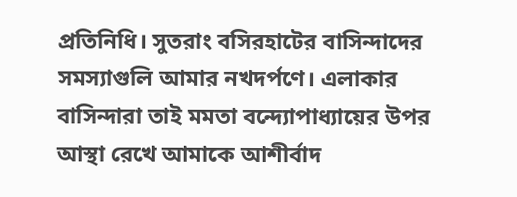প্রতিনিধি। সুতরাং বসিরহাটের বাসিন্দাদের সমস্যাগুলি আমার নখদর্পণে। এলাকার বাসিন্দারা তাই মমতা বন্দ্যোপাধ্যায়ের উপর আস্থা রেখে আমাকে আশীর্বাদ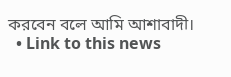করবেন বলে আমি আশাবাদী।
  • Link to this news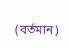(বর্তমান)